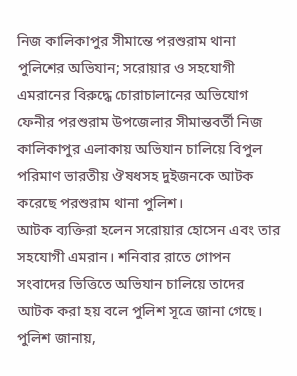নিজ কালিকাপুর সীমান্তে পরশুরাম থানা পুলিশের অভিযান; সরোয়ার ও সহযোগী এমরানের বিরুদ্ধে চোরাচালানের অভিযোগ
ফেনীর পরশুরাম উপজেলার সীমান্তবর্তী নিজ কালিকাপুর এলাকায় অভিযান চালিয়ে বিপুল পরিমাণ ভারতীয় ঔষধসহ দুইজনকে আটক করেছে পরশুরাম থানা পুলিশ।
আটক ব্যক্তিরা হলেন সরোয়ার হোসেন এবং তার সহযোগী এমরান। শনিবার রাতে গোপন সংবাদের ভিত্তিতে অভিযান চালিয়ে তাদের আটক করা হয় বলে পুলিশ সূত্রে জানা গেছে।
পুলিশ জানায়,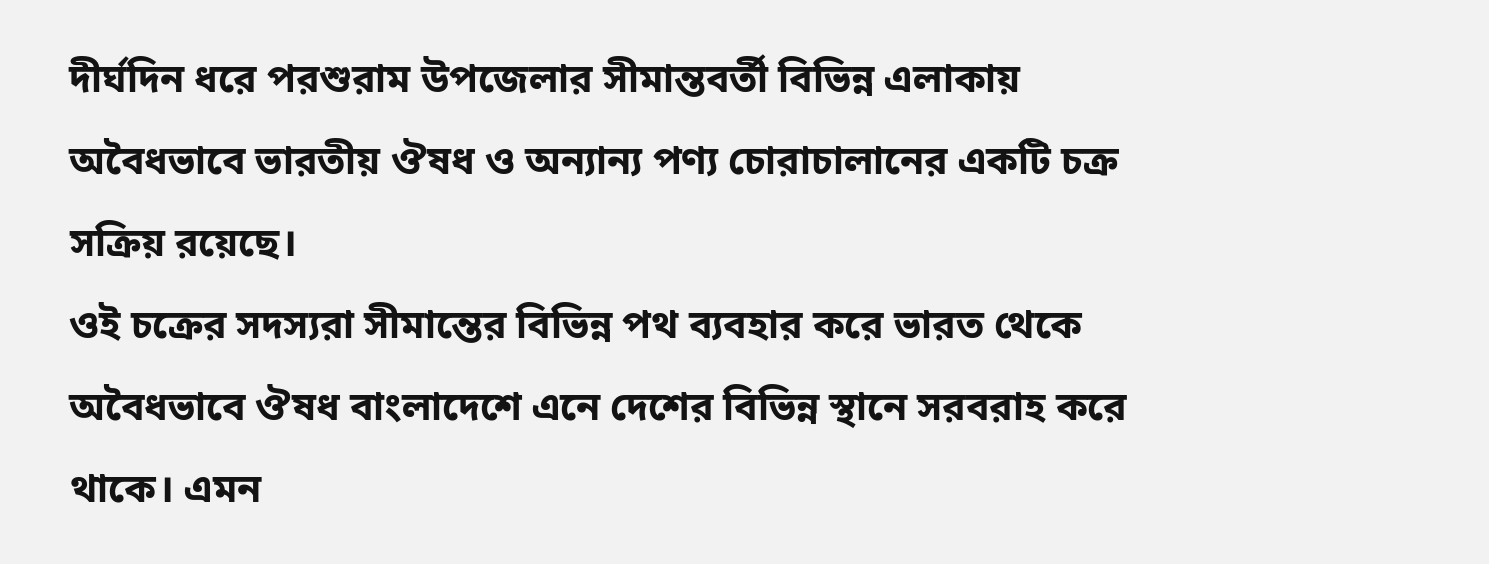দীর্ঘদিন ধরে পরশুরাম উপজেলার সীমান্তবর্তী বিভিন্ন এলাকায় অবৈধভাবে ভারতীয় ঔষধ ও অন্যান্য পণ্য চোরাচালানের একটি চক্র সক্রিয় রয়েছে।
ওই চক্রের সদস্যরা সীমান্তের বিভিন্ন পথ ব্যবহার করে ভারত থেকে অবৈধভাবে ঔষধ বাংলাদেশে এনে দেশের বিভিন্ন স্থানে সরবরাহ করে থাকে। এমন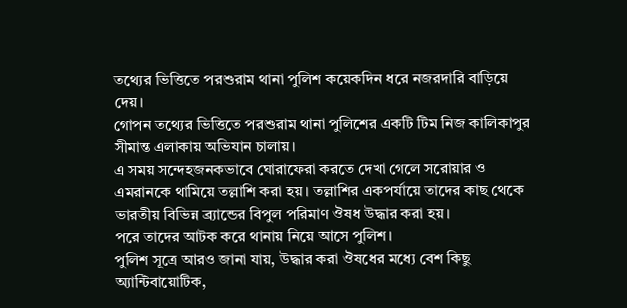তথ্যের ভিত্তিতে পরশুরাম থানা পুলিশ কয়েকদিন ধরে নজরদারি বাড়িয়ে দেয়।
গোপন তথ্যের ভিত্তিতে পরশুরাম থানা পুলিশের একটি টিম নিজ কালিকাপুর সীমান্ত এলাকায় অভিযান চালায়।
এ সময় সন্দেহজনকভাবে ঘোরাফেরা করতে দেখা গেলে সরোয়ার ও এমরানকে থামিয়ে তল্লাশি করা হয়। তল্লাশির একপর্যায়ে তাদের কাছ থেকে ভারতীয় বিভিন্ন ব্র্যান্ডের বিপুল পরিমাণ ঔষধ উদ্ধার করা হয়।
পরে তাদের আটক করে থানায় নিয়ে আসে পুলিশ।
পুলিশ সূত্রে আরও জানা যায়, উদ্ধার করা ঔষধের মধ্যে বেশ কিছু অ্যান্টিবায়োটিক,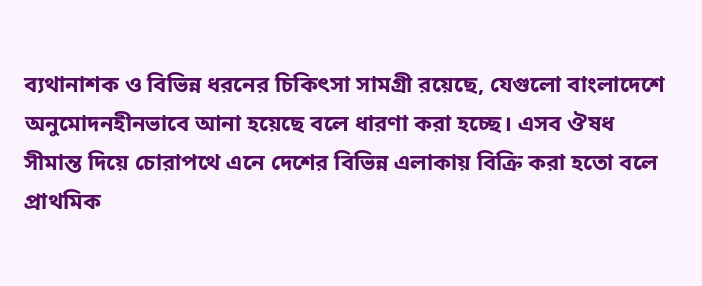ব্যথানাশক ও বিভিন্ন ধরনের চিকিৎসা সামগ্রী রয়েছে, যেগুলো বাংলাদেশে অনুমোদনহীনভাবে আনা হয়েছে বলে ধারণা করা হচ্ছে। এসব ঔষধ সীমান্ত দিয়ে চোরাপথে এনে দেশের বিভিন্ন এলাকায় বিক্রি করা হতো বলে প্রাথমিক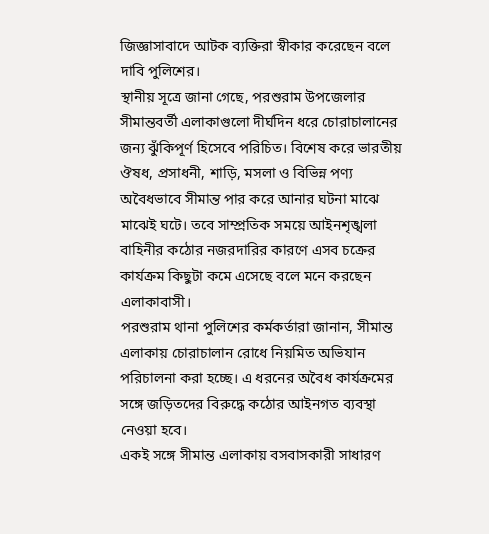জিজ্ঞাসাবাদে আটক ব্যক্তিরা স্বীকার করেছেন বলে দাবি পুলিশের।
স্থানীয় সূত্রে জানা গেছে, পরশুরাম উপজেলার সীমান্তবর্তী এলাকাগুলো দীর্ঘদিন ধরে চোরাচালানের জন্য ঝুঁকিপূর্ণ হিসেবে পরিচিত। বিশেষ করে ভারতীয় ঔষধ, প্রসাধনী, শাড়ি, মসলা ও বিভিন্ন পণ্য অবৈধভাবে সীমান্ত পার করে আনার ঘটনা মাঝে মাঝেই ঘটে। তবে সাম্প্রতিক সময়ে আইনশৃঙ্খলা বাহিনীর কঠোর নজরদারির কারণে এসব চক্রের কার্যক্রম কিছুটা কমে এসেছে বলে মনে করছেন এলাকাবাসী।
পরশুরাম থানা পুলিশের কর্মকর্তারা জানান, সীমান্ত এলাকায় চোরাচালান রোধে নিয়মিত অভিযান পরিচালনা করা হচ্ছে। এ ধরনের অবৈধ কার্যক্রমের সঙ্গে জড়িতদের বিরুদ্ধে কঠোর আইনগত ব্যবস্থা নেওয়া হবে।
একই সঙ্গে সীমান্ত এলাকায় বসবাসকারী সাধারণ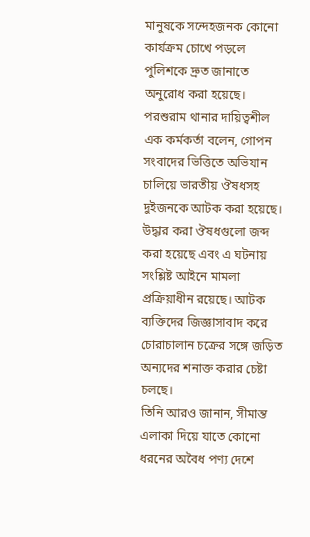মানুষকে সন্দেহজনক কোনো কার্যক্রম চোখে পড়লে পুলিশকে দ্রুত জানাতে অনুরোধ করা হয়েছে।
পরশুরাম থানার দায়িত্বশীল এক কর্মকর্তা বলেন, গোপন সংবাদের ভিত্তিতে অভিযান চালিয়ে ভারতীয় ঔষধসহ দুইজনকে আটক করা হয়েছে।
উদ্ধার করা ঔষধগুলো জব্দ করা হয়েছে এবং এ ঘটনায় সংশ্লিষ্ট আইনে মামলা প্রক্রিয়াধীন রয়েছে। আটক ব্যক্তিদের জিজ্ঞাসাবাদ করে চোরাচালান চক্রের সঙ্গে জড়িত অন্যদের শনাক্ত করার চেষ্টা চলছে।
তিনি আরও জানান, সীমান্ত এলাকা দিয়ে যাতে কোনো ধরনের অবৈধ পণ্য দেশে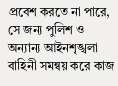প্রবেশ করতে না পারে, সে জন্য পুলিশ ও অন্যান্য আইনশৃঙ্খলা বাহিনী সমন্বয় করে কাজ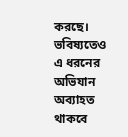করছে। ভবিষ্যতেও এ ধরনের অভিযান অব্যাহত থাকবে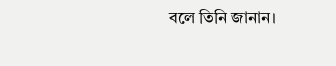বলে তিনি জানান।